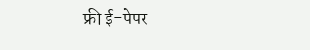फ्री ई-पेपर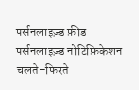पर्सनलाइज़्ड फ़ीड
पर्सनलाइज़्ड नोटिफ़िकेशन
चलते-फिरते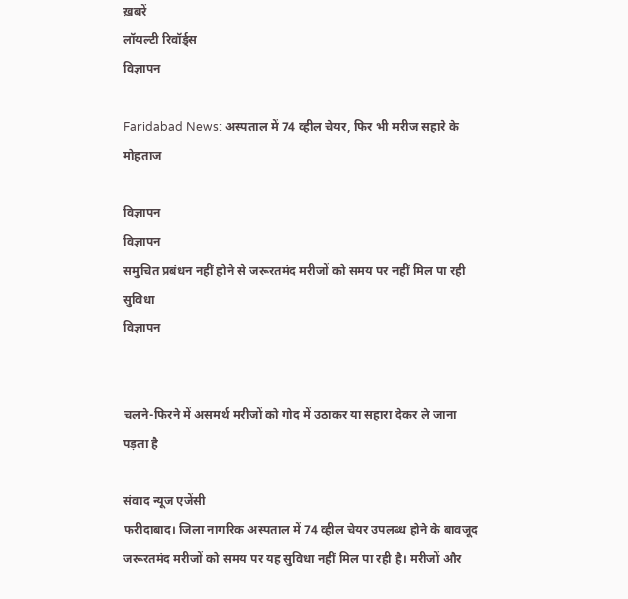ख़बरें
लॉयल्टी रिवॉर्ड्स
विज्ञापन

Faridabad News: अस्पताल में 74 व्हील चेयर, फिर भी मरीज सहारे के मोहताज

विज्ञापन
विज्ञापन
समुचित प्रबंधन नहीं होने से जरूरतमंद मरीजों को समय पर नहीं मिल पा रही सुविधा
विज्ञापन


चलने-फिरने में असमर्थ मरीजों को गोद में उठाकर या सहारा देकर ले जाना पड़ता है

संवाद न्यूज एजेंसी
फरीदाबाद। जिला नागरिक अस्पताल में 74 व्हील चेयर उपलब्ध होने के बावजूद जरूरतमंद मरीजों को समय पर यह सुविधा नहीं मिल पा रही है। मरीजों और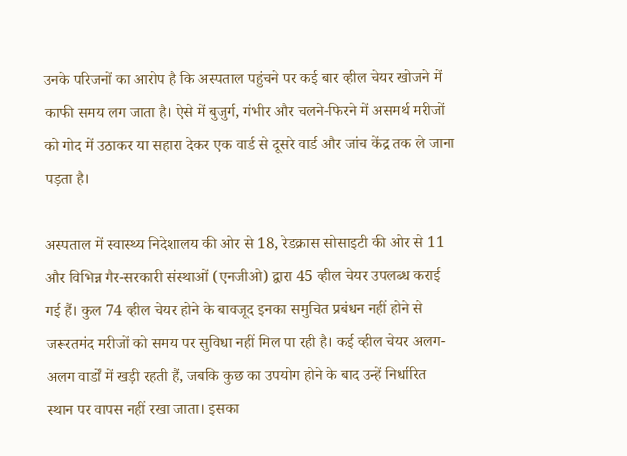उनके परिजनों का आरोप है कि अस्पताल पहुंचने पर कई बार व्हील चेयर खोजने में काफी समय लग जाता है। ऐसे में बुजुर्ग, गंभीर और चलने-फिरने में असमर्थ मरीजों को गोद में उठाकर या सहारा देकर एक वार्ड से दूसरे वार्ड और जांच केंद्र तक ले जाना पड़ता है।

अस्पताल में स्वास्थ्य निदेशालय की ओर से 18, रेडक्रास सोसाइटी की ओर से 11 और विभिन्न गैर-सरकारी संस्थाओं (एनजीओ) द्वारा 45 व्हील चेयर उपलब्ध कराई गई हैं। कुल 74 व्हील चेयर होने के बावजूद इनका समुचित प्रबंधन नहीं होने से जरूरतमंद मरीजों को समय पर सुविधा नहीं मिल पा रही है। कई व्हील चेयर अलग-अलग वार्डों में खड़ी रहती हैं, जबकि कुछ का उपयोग होने के बाद उन्हें निर्धारित स्थान पर वापस नहीं रखा जाता। इसका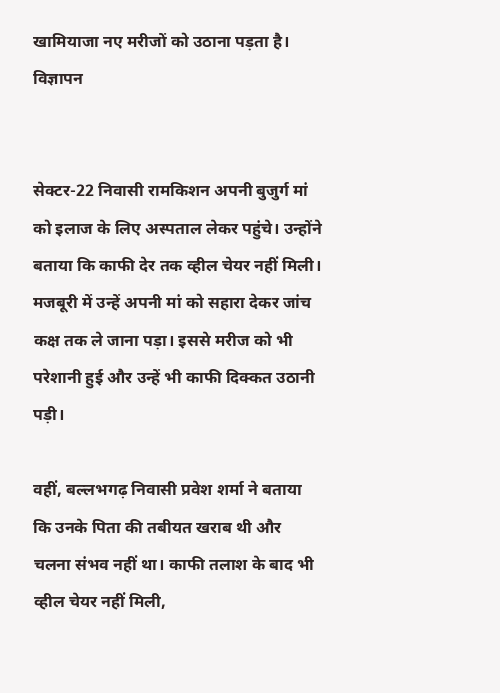खामियाजा नए मरीजों को उठाना पड़ता है।
विज्ञापन


सेक्टर-22 निवासी रामकिशन अपनी बुजुर्ग मां को इलाज के लिए अस्पताल लेकर पहुंचे। उन्होंने बताया कि काफी देर तक व्हील चेयर नहीं मिली। मजबूरी में उन्हें अपनी मां को सहारा देकर जांच कक्ष तक ले जाना पड़ा। इससे मरीज को भी परेशानी हुई और उन्हें भी काफी दिक्कत उठानी पड़ी।

वहीं, बल्लभगढ़ निवासी प्रवेश शर्मा ने बताया कि उनके पिता की तबीयत खराब थी और चलना संभव नहीं था। काफी तलाश के बाद भी व्हील चेयर नहीं मिली,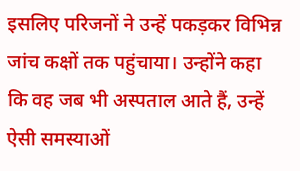इसलिए परिजनों ने उन्हें पकड़कर विभिन्न जांच कक्षों तक पहुंचाया। उन्होंने कहा कि वह जब भी अस्पताल आते हैं, उन्हें ऐसी समस्याओं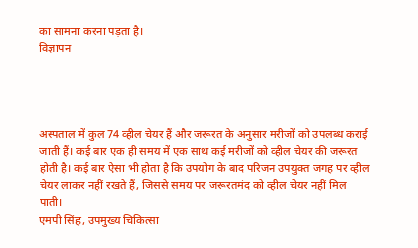का सामना करना पड़ता है।
विज्ञापन




अस्पताल में कुल 74 व्हील चेयर हैं और जरूरत के अनुसार मरीजों को उपलब्ध कराई जाती हैं। कई बार एक ही समय में एक साथ कई मरीजों को व्हील चेयर की जरूरत होती है। कई बार ऐसा भी होता है कि उपयोग के बाद परिजन उपयुक्त जगह पर व्हील चेयर लाकर नहीं रखते हैं, जिससे समय पर जरूरतमंद को व्हील चेयर नहीं मिल पाती।
एमपी सिंह, उपमुख्य चिकित्सा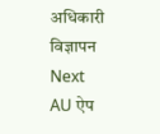अधिकारी
विज्ञापन
Next
AU ऐप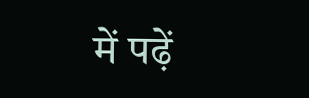में पढ़ें